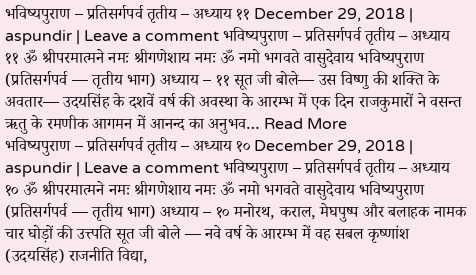भविष्यपुराण – प्रतिसर्गपर्व तृतीय – अध्याय ११ December 29, 2018 | aspundir | Leave a comment भविष्यपुराण – प्रतिसर्गपर्व तृतीय – अध्याय ११ ॐ श्रीपरमात्मने नमः श्रीगणेशाय नमः ॐ नमो भगवते वासुदेवाय भविष्यपुराण (प्रतिसर्गपर्व — तृतीय भाग) अध्याय – ११ सूत जी बोले— उस विष्णु की शक्ति के अवतार— उदयसिंह के दशवें वर्ष की अवस्था के आरम्भ में एक दिन राजकुमारों ने वसन्त ऋतु के रमणीक आगमन में आनन्द का अनुभव… Read More
भविष्यपुराण – प्रतिसर्गपर्व तृतीय – अध्याय १० December 29, 2018 | aspundir | Leave a comment भविष्यपुराण – प्रतिसर्गपर्व तृतीय – अध्याय १० ॐ श्रीपरमात्मने नमः श्रीगणेशाय नमः ॐ नमो भगवते वासुदेवाय भविष्यपुराण (प्रतिसर्गपर्व — तृतीय भाग) अध्याय – १० मनोरथ, कराल, मेघपुष्प और बलाहक नामक चार घोड़ों की उत्त्पति सूत जी बोले — नवे वर्ष के आरम्भ में वह सबल कृष्णांश (उदयसिंह) राजनीति विद्या,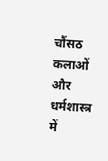चौंसठ कलाओं और धर्मशास्त्र में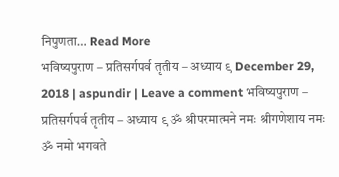निपुणता… Read More
भविष्यपुराण – प्रतिसर्गपर्व तृतीय – अध्याय ९ December 29, 2018 | aspundir | Leave a comment भविष्यपुराण – प्रतिसर्गपर्व तृतीय – अध्याय ९ ॐ श्रीपरमात्मने नमः श्रीगणेशाय नमः ॐ नमो भगवते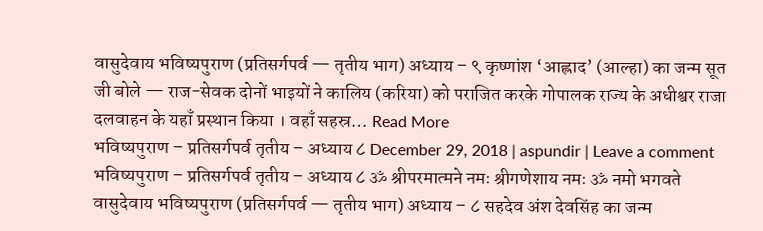वासुदेवाय भविष्यपुराण (प्रतिसर्गपर्व — तृतीय भाग) अध्याय – ९ कृष्णांश ‘आह्लाद’ (आल्हा) का जन्म सूत जी बोले — राज-सेवक दोनों भाइयों ने कालिय (करिया) को पराजित करके गोपालक राज्य के अधीश्वर राजा दलवाहन के यहाँ प्रस्थान किया । वहाँ सहस्र… Read More
भविष्यपुराण – प्रतिसर्गपर्व तृतीय – अध्याय ८ December 29, 2018 | aspundir | Leave a comment भविष्यपुराण – प्रतिसर्गपर्व तृतीय – अध्याय ८ ॐ श्रीपरमात्मने नमः श्रीगणेशाय नमः ॐ नमो भगवते वासुदेवाय भविष्यपुराण (प्रतिसर्गपर्व — तृतीय भाग) अध्याय – ८ सहदेव अंश देवसिंह का जन्म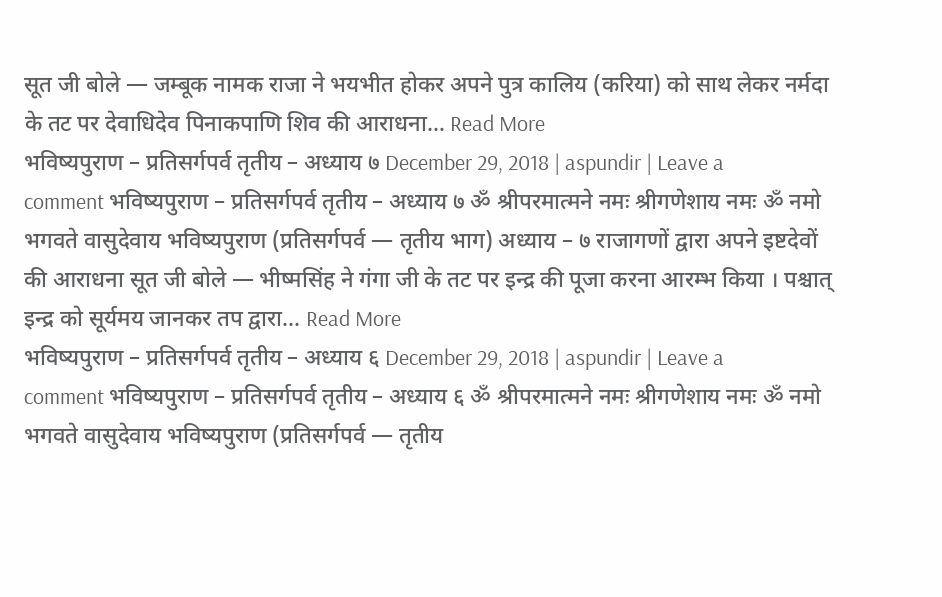सूत जी बोले — जम्बूक नामक राजा ने भयभीत होकर अपने पुत्र कालिय (करिया) को साथ लेकर नर्मदा के तट पर देवाधिदेव पिनाकपाणि शिव की आराधना… Read More
भविष्यपुराण – प्रतिसर्गपर्व तृतीय – अध्याय ७ December 29, 2018 | aspundir | Leave a comment भविष्यपुराण – प्रतिसर्गपर्व तृतीय – अध्याय ७ ॐ श्रीपरमात्मने नमः श्रीगणेशाय नमः ॐ नमो भगवते वासुदेवाय भविष्यपुराण (प्रतिसर्गपर्व — तृतीय भाग) अध्याय – ७ राजागणों द्वारा अपने इष्टदेवों की आराधना सूत जी बोले — भीष्मसिंह ने गंगा जी के तट पर इन्द्र की पूजा करना आरम्भ किया । पश्चात् इन्द्र को सूर्यमय जानकर तप द्वारा… Read More
भविष्यपुराण – प्रतिसर्गपर्व तृतीय – अध्याय ६ December 29, 2018 | aspundir | Leave a comment भविष्यपुराण – प्रतिसर्गपर्व तृतीय – अध्याय ६ ॐ श्रीपरमात्मने नमः श्रीगणेशाय नमः ॐ नमो भगवते वासुदेवाय भविष्यपुराण (प्रतिसर्गपर्व — तृतीय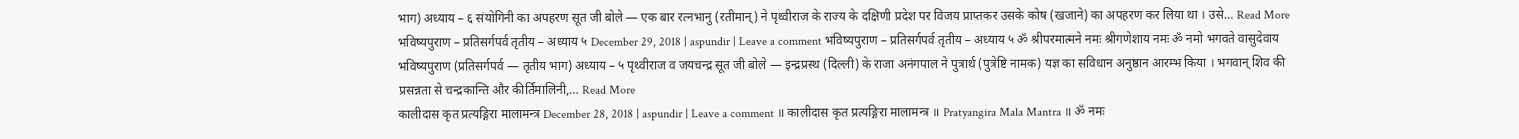भाग) अध्याय – ६ संयोगिनी का अपहरण सूत जी बोले — एक बार रत्नभानु (रतीमान्) ने पृथ्वीराज के राज्य के दक्षिणी प्रदेश पर विजय प्राप्तकर उसके कोष (खजाने) का अपहरण कर लिया था । उसे… Read More
भविष्यपुराण – प्रतिसर्गपर्व तृतीय – अध्याय ५ December 29, 2018 | aspundir | Leave a comment भविष्यपुराण – प्रतिसर्गपर्व तृतीय – अध्याय ५ ॐ श्रीपरमात्मने नमः श्रीगणेशाय नमः ॐ नमो भगवते वासुदेवाय भविष्यपुराण (प्रतिसर्गपर्व — तृतीय भाग) अध्याय – ५ पृथ्वीराज व जयचन्द्र सूत जी बोले — इन्द्रप्रस्थ (दिल्ली) के राजा अनंगपाल ने पुत्रार्थ (पुत्रेष्टि नामक) यज्ञ का सविधान अनुष्ठान आरम्भ किया । भगवान् शिव की प्रसन्नता से चन्द्रकान्ति और कीर्तिमालिनी,… Read More
कालीदास कृत प्रत्यङ्गिरा मालामन्त्र December 28, 2018 | aspundir | Leave a comment ॥ कालीदास कृत प्रत्यङ्गिरा मालामन्त्र ॥ Pratyangira Mala Mantra ॥ ॐ नमः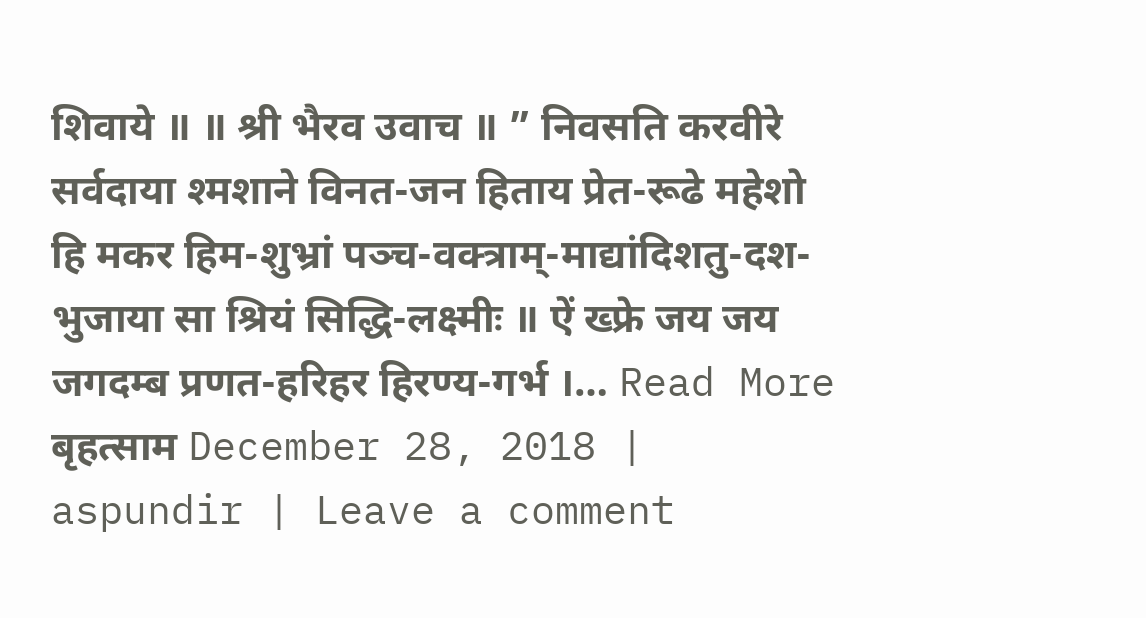शिवाये ॥ ॥ श्री भैरव उवाच ॥ ” निवसति करवीरे सर्वदाया श्मशाने विनत-जन हिताय प्रेत-रूढे महेशो हि मकर हिम-शुभ्रां पञ्च-वक्त्राम्-माद्यांदिशतु-दश-भुजाया सा श्रियं सिद्धि-लक्ष्मीः ॥ ऐं ख्फ्रे जय जय जगदम्ब प्रणत-हरिहर हिरण्य-गर्भ ।… Read More
बृहत्साम December 28, 2018 | aspundir | Leave a comment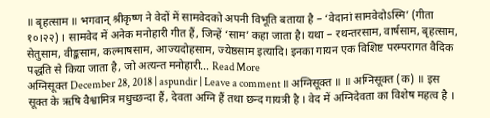॥ बृहत्साम ॥ भगवान् श्रीकृष्ण ने वेदों में सामवेदको अपनी विभूति बताया है – ‘वेदानां सामवेदोऽस्मि’ (गीता १०।२२) । सामवेद में अनेक मनोहारी गीत हैं, जिन्हें ‘साम’ कहा जाता है। यथा – रथन्तरसाम, वार्षसाम, बृहत्साम, सेतुसाम, वीङ्कसाम, कल्माषसाम, आज्यदोहसाम, ज्येष्ठसाम इत्यादि। इनका गायन एक विशिष्ट परम्परागत वैदिक पद्धति से किया जाता है, जो अत्यन्त मनोहारी… Read More
अग्निसूक्त December 28, 2018 | aspundir | Leave a comment ॥ अग्निसूक्त ॥ ॥ अग्निसूक्त (क) ॥ इस सूक्त के ऋषि वैश्वामित्र मधुच्छन्दा हैं, देवता अग्नि हैं तथा छन्द गायत्री है । वेद में अग्निदेवता का विशेष महत्व है ।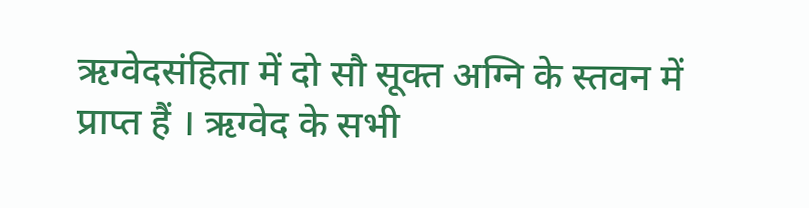ऋग्वेदसंहिता में दो सौ सूक्त अग्नि के स्तवन में प्राप्त हैं । ऋग्वेद के सभी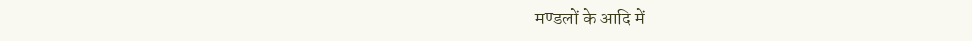मण्डलों के आदि में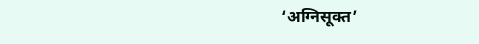‘अग्निसूक्त’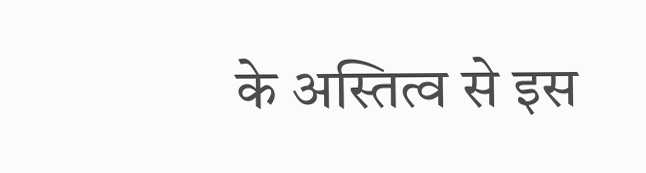के अस्तित्व से इस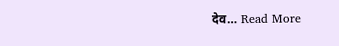देव… Read More